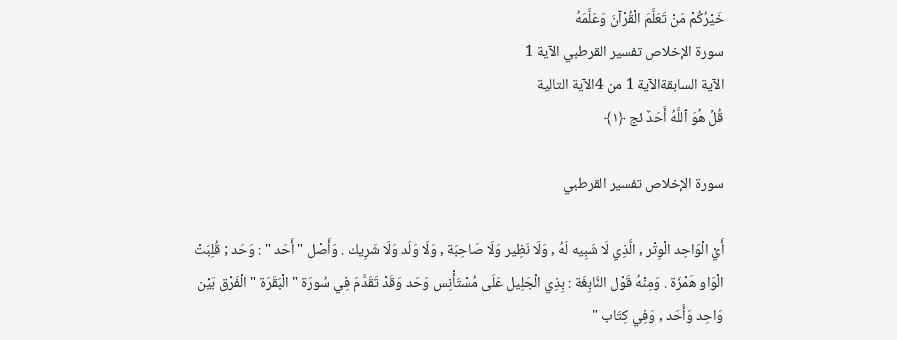خَيْرُكُمْ مَنْ تَعَلَّمَ الْقُرْآنَ وَعَلَّمَهُ
سورة الإخلاص تفسير القرطبي الآية 1
الآية السابقةالآية 1 من 4الآية التالية
قُلۡ هُوَ ٱللَّهُ أَحَدٌ ئج ﴿١﴾

سورة الإخلاص تفسير القرطبي

أَيْ الْوَاحِد الْوِتْر , الَّذِي لَا شَبِيه لَهُ , وَلَا نَظِير وَلَا صَاحِبَة , وَلَا وَلَد وَلَا شَرِيك . وَأَصْل " أَحَد " : وَحَد ; قُلِبَتْ الْوَاو هَمْزَة . وَمِنْهُ قَوْل النَّابِغَة : بِذِي الْجَلِيل عَلَى مُسْتَأْنِس وَحَد وَقَدْ تَقَدَّمَ فِي سُورَة " الْبَقَرَة " الْفَرْق بَيْن وَاحِد وَأَحَد , وَفِي كِتَاب "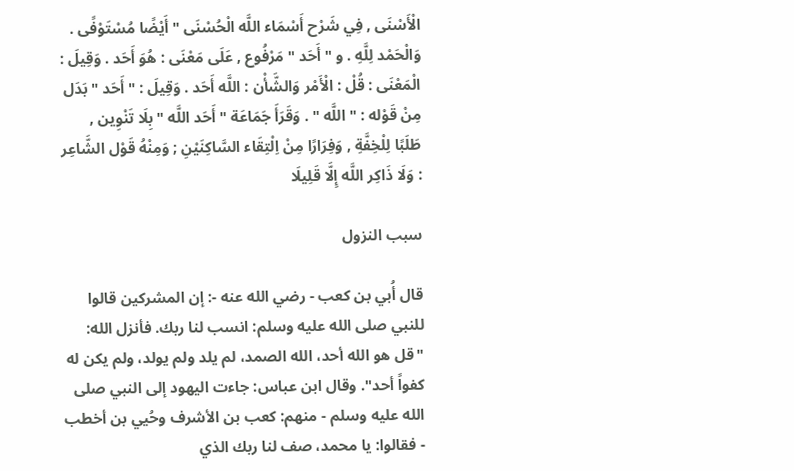الْأَسْنَى , فِي شَرْح أَسْمَاء اللَّه الْحُسْنَى " أَيْضًا مُسْتَوْفًى . وَالْحَمْد لِلَّهِ . و " أَحَد " مَرْفُوع , عَلَى مَعْنَى : هُوَ أَحَد . وَقِيلَ : الْمَعْنَى : قُلْ : الْأَمْر وَالشَّأْن : اللَّه أَحَد . وَقِيلَ : " أَحَد " بَدَل مِنْ قَوْله : " اللَّه " . وَقَرَأَ جَمَاعَة " أَحَد اللَّه " بِلَا تَنْوِين , طَلَبًا لِلْخِفَّةِ , وَفِرَارًا مِنْ اِلْتِقَاء السَّاكِنَيْنِ ; وَمِنْهُ قَوْل الشَّاعِر : وَلَا ذَاكِر اللَّه إِلَّا قَلِيلَا

سبب النزول

قال أُبي بن كعب - رضي الله عنه -: إن المشركين قالوا للنبي صلى الله عليه وسلم: انسب لنا ربك. فأنزل الله: "قل هو الله أحد، الله الصمد، لم يلد ولم يولد، ولم يكن له كفواً أحد". وقال ابن عباس: جاءت اليهود إلى النبي صلى الله عليه وسلم - منهم: كعب بن الأشرف وحُيي بن أخطب - فقالوا: يا محمد، صف لنا ربك الذي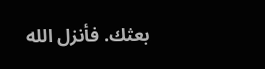بعثك. فأنزل الله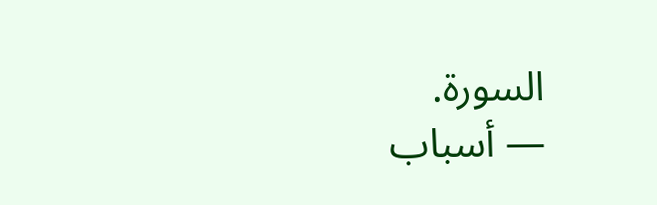السورة.
— أسباب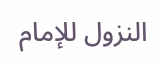النزول للإمام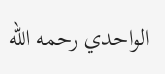الواحدي رحمه الله